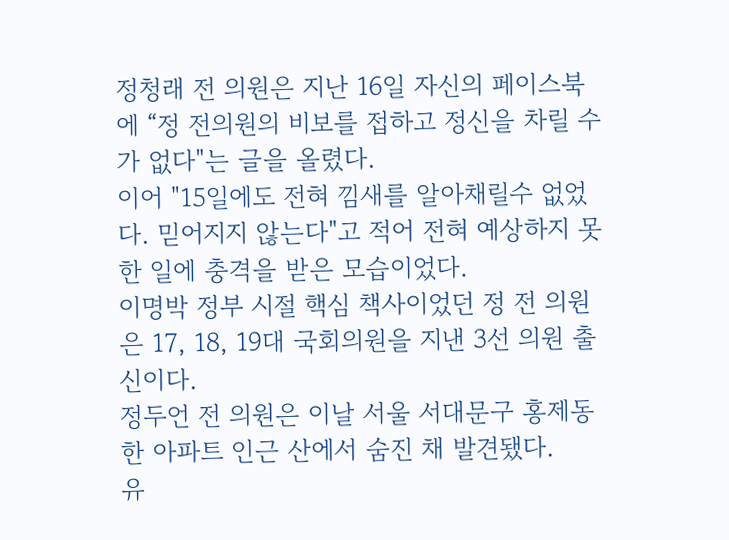정청래 전 의원은 지난 16일 자신의 페이스북에 “정 전의원의 비보를 접하고 정신을 차릴 수가 없다"는 글을 올렸다.
이어 "15일에도 전혀 낌새를 알아채릴수 없었다. 믿어지지 않는다"고 적어 전혀 예상하지 못한 일에 충격을 받은 모습이었다.
이명박 정부 시절 핵심 책사이었던 정 전 의원은 17, 18, 19대 국회의원을 지낸 3선 의원 출신이다.
정두언 전 의원은 이날 서울 서대문구 홍제동 한 아파트 인근 산에서 숨진 채 발견됐다.
유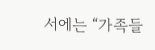서에는 “가족들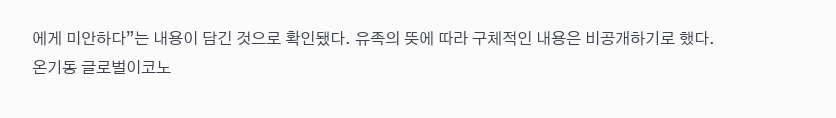에게 미안하다”는 내용이 담긴 것으로 확인됐다. 유족의 뜻에 따라 구체적인 내용은 비공개하기로 했다.
온기동 글로벌이코노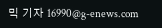믹 기자 16990@g-enews.com